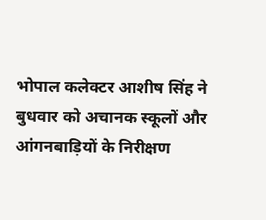भोपाल कलेक्टर आशीष सिंह ने बुधवार को अचानक स्कूलों और आंगनबाड़ियों के निरीक्षण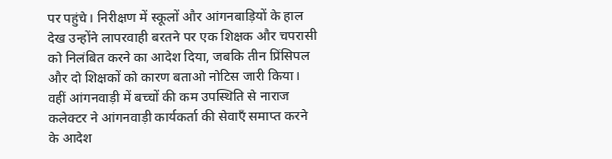पर पहुंचे। निरीक्षण में स्कूलों और आंगनबाड़ियों के हाल देख उन्होंने लापरवाही बरतने पर एक शिक्षक और चपरासी को निलंबित करने का आदेश दिया, जबकि तीन प्रिंसिपल और दो शिक्षकों को कारण बताओ नोटिस जारी किया। वहीं आंगनवाड़ी में बच्चों की कम उपस्थिति से नाराज कलेक्टर ने आंगनवाड़ी कार्यकर्ता की सेवाएँ समाप्त करने के आदेश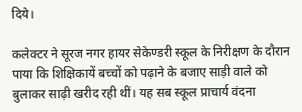दिये।

कलेक्टर ने सूरज नगर हायर सेकेण्डरी स्कूल के निरीक्षण के दौरान पाया कि शिक्षिकायें बच्चों को पढ़ाने के बजाए साड़ी वाले को बुलाकर साढ़ी खरीद रही थीं। यह सब स्कूल प्राचार्य वंदना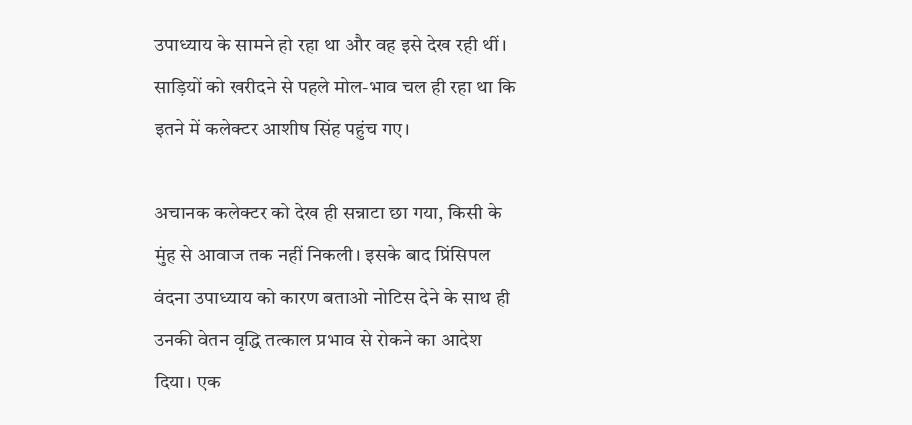उपाध्याय के सामने हो रहा था और वह इसे देख रही थीं। साड़ियों को खरीदने से पहले मोल-भाव चल ही रहा था कि इतने में कलेक्टर आशीष सिंह पहुंच गए।

अचानक कलेक्टर को देख ही सन्नाटा छा गया, किसी के मुंह से आवाज तक नहीं निकली। इसके बाद प्रिंसिपल वंदना उपाध्याय को कारण बताओ नोटिस देने के साथ ही उनकी वेतन वृद्धि तत्काल प्रभाव से रोकने का आदेश दिया। एक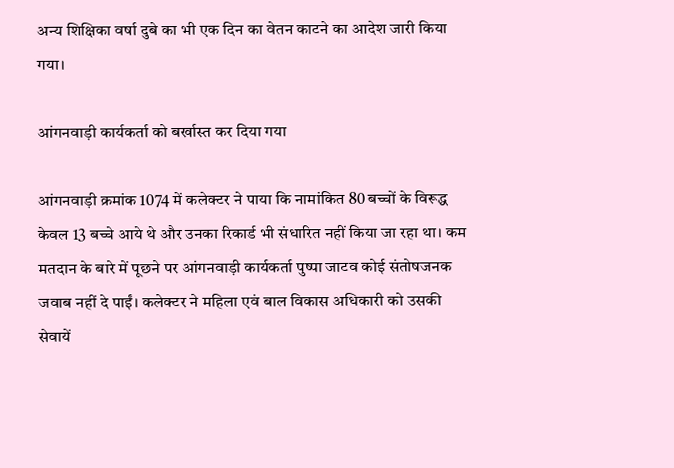अन्य शिक्षिका वर्षा दुबे का भी एक दिन का वेतन काटने का आदेश जारी किया गया।

आंगनवाड़ी कार्यकर्ता को बर्खास्त कर दिया गया

आंगनवाड़ी क्रमांक 1074 में कलेक्टर ने पाया कि नामांकित 80 बच्चों के विरूद्ध केवल 13 बच्चे आये थे और उनका रिकार्ड भी संधारित नहीं किया जा रहा था। कम मतदान के बारे में पूछने पर आंगनवाड़ी कार्यकर्ता पुष्पा जाटव कोई संतोषजनक जवाब नहीं दे पाईं। कलेक्टर ने महिला एवं बाल विकास अधिकारी को उसकी सेवायें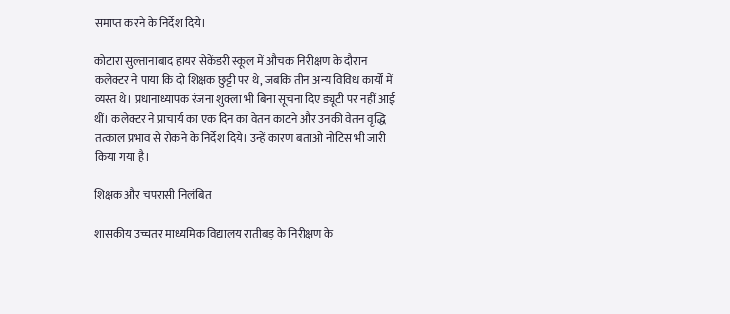समाप्त करने के निर्देश दिये।

कोटारा सुल्तानाबाद हायर सेकेंडरी स्कूल में औचक निरीक्षण के दौरान कलेक्टर ने पाया कि दो शिक्षक छुट्टी पर थे, जबकि तीन अन्य विविध कार्यों में व्यस्त थे। प्रधानाध्यापक रंजना शुक्ला भी बिना सूचना दिए ड्यूटी पर नहीं आई थीं। कलेक्टर ने प्राचार्य का एक दिन का वेतन काटने और उनकी वेतन वृद्धि तत्काल प्रभाव से रोकने के निर्देश दिये। उन्हें कारण बताओ नोटिस भी जारी किया गया है।

शिक्षक और चपरासी निलंबित

शासकीय उच्चतर माध्यमिक विद्यालय रातीबड़ के निरीक्षण के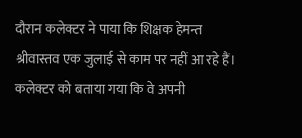दौरान कलेक्टर ने पाया कि शिक्षक हेमन्त श्रीवास्तव एक जुलाई से काम पर नहीं आ रहे हैं। कलेक्टर को बताया गया कि वे अपनी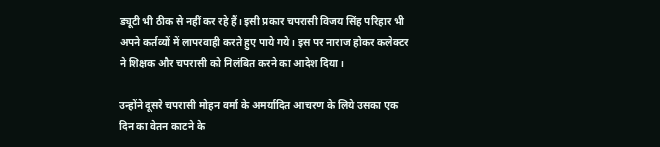ड्यूटी भी ठीक से नहीं कर रहे हैं। इसी प्रकार चपरासी विजय सिंह परिहार भी अपने कर्तव्यों में लापरवाही करते हुए पाये गये। इस पर नाराज होकर कलेक्टर ने शिक्षक और चपरासी को निलंबित करने का आदेश दिया।

उन्होंने दूसरे चपरासी मोहन वर्मा के अमर्यादित आचरण के लिये उसका एक दिन का वेतन काटने के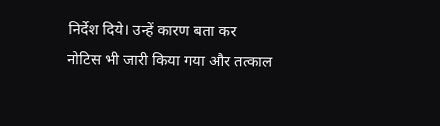निर्देश दिये। उन्हें कारण बता कर नोटिस भी जारी किया गया और तत्काल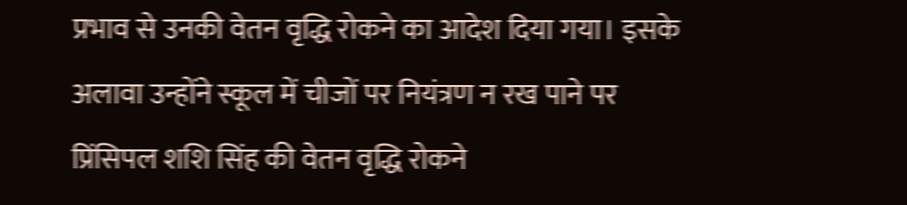प्रभाव से उनकी वेतन वृद्धि रोकने का आदेश दिया गया। इसके अलावा उन्होंने स्कूल में चीजों पर नियंत्रण न रख पाने पर प्रिंसिपल शशि सिंह की वेतन वृद्धि रोकने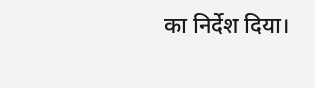का निर्देश दिया।